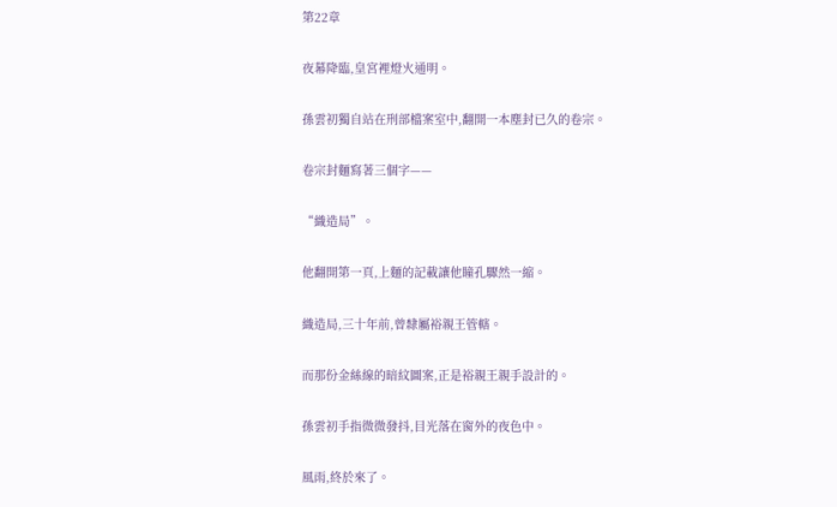第22章

夜幕降臨,皇宮裡燈火通明。

孫雲初獨自站在刑部檔案室中,翻開一本塵封已久的卷宗。

卷宗封麵寫著三個字——

“織造局”。

他翻開第一頁,上麵的記載讓他瞳孔驟然一縮。

織造局,三十年前,曾隸屬裕親王管轄。

而那份金絲線的暗紋圖案,正是裕親王親手設計的。

孫雲初手指微微發抖,目光落在窗外的夜色中。

風雨,終於來了。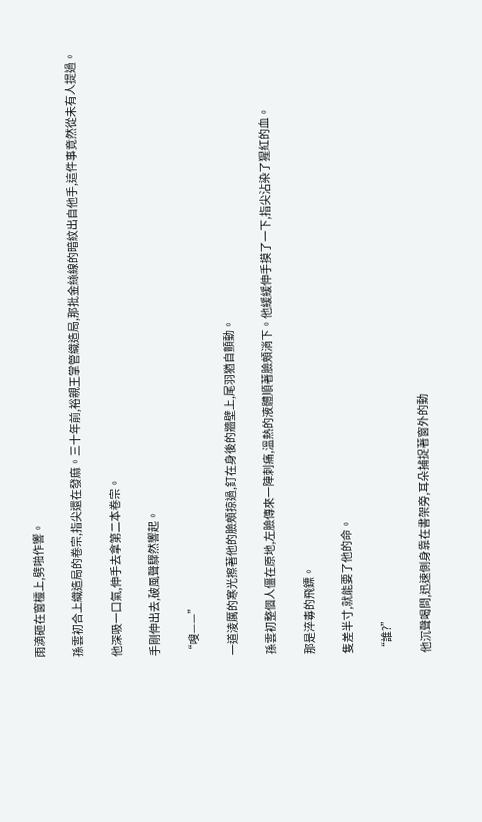雨滴砸在窗欞上,劈啪作響。

孫雲初合上織造局的卷宗,指尖還在發麻。三十年前,裕親王掌管織造局,那批金絲線的暗紋出自他手,這件事竟然從未有人提過。

他深吸一口氣,伸手去拿第二本卷宗。

手剛伸出去,破風聲驟然響起。

“嗖——”

一道淩厲的寒光擦著他的臉頰掠過,釘在身後的牆壁上,尾羽猶自顫動。

孫雲初整個人僵在原地,左臉傳來一陣刺痛,溫熱的液體順著臉頰淌下。他緩緩伸手摸了一下,指尖沾染了猩紅的血。

那是淬毒的飛鏢。

隻差半寸,就能要了他的命。

“誰?”

他沉聲喝問,迅速側身靠在書架旁,耳朵捕捉著窗外的動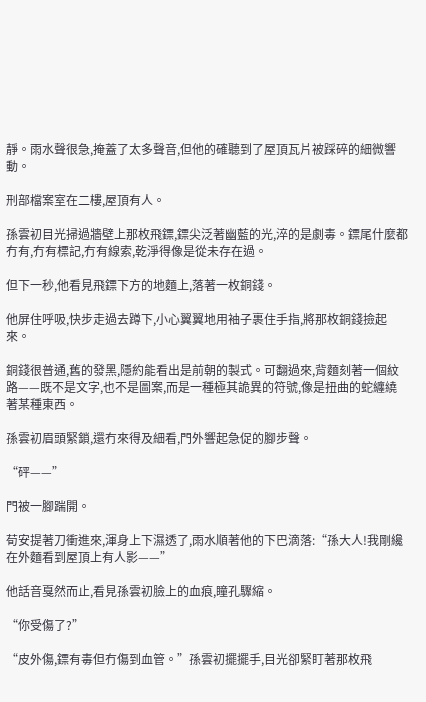靜。雨水聲很急,掩蓋了太多聲音,但他的確聽到了屋頂瓦片被踩碎的細微響動。

刑部檔案室在二樓,屋頂有人。

孫雲初目光掃過牆壁上那枚飛鏢,鏢尖泛著幽藍的光,淬的是劇毒。鏢尾什麼都冇有,冇有標記,冇有線索,乾淨得像是從未存在過。

但下一秒,他看見飛鏢下方的地麵上,落著一枚銅錢。

他屏住呼吸,快步走過去蹲下,小心翼翼地用袖子裹住手指,將那枚銅錢撿起來。

銅錢很普通,舊的發黑,隱約能看出是前朝的製式。可翻過來,背麵刻著一個紋路——既不是文字,也不是圖案,而是一種極其詭異的符號,像是扭曲的蛇纏繞著某種東西。

孫雲初眉頭緊鎖,還冇來得及細看,門外響起急促的腳步聲。

“砰——”

門被一腳踹開。

荀安提著刀衝進來,渾身上下濕透了,雨水順著他的下巴滴落:“孫大人!我剛纔在外麵看到屋頂上有人影——”

他話音戛然而止,看見孫雲初臉上的血痕,瞳孔驟縮。

“你受傷了?”

“皮外傷,鏢有毒但冇傷到血管。”孫雲初擺擺手,目光卻緊盯著那枚飛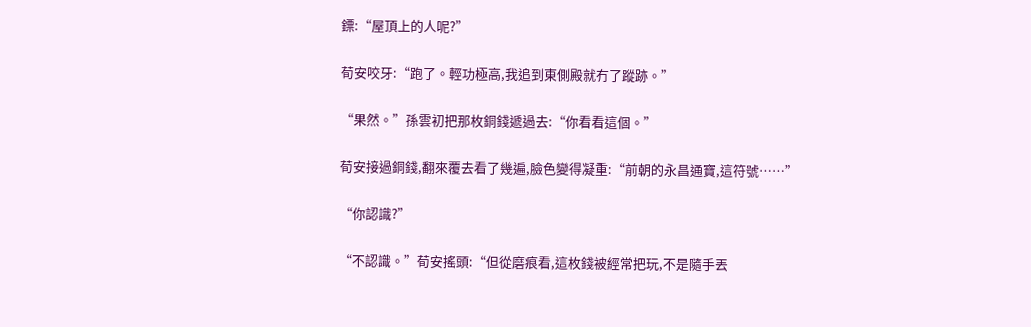鏢:“屋頂上的人呢?”

荀安咬牙:“跑了。輕功極高,我追到東側殿就冇了蹤跡。”

“果然。”孫雲初把那枚銅錢遞過去:“你看看這個。”

荀安接過銅錢,翻來覆去看了幾遍,臉色變得凝重:“前朝的永昌通寶,這符號……”

“你認識?”

“不認識。”荀安搖頭:“但從磨痕看,這枚錢被經常把玩,不是隨手丟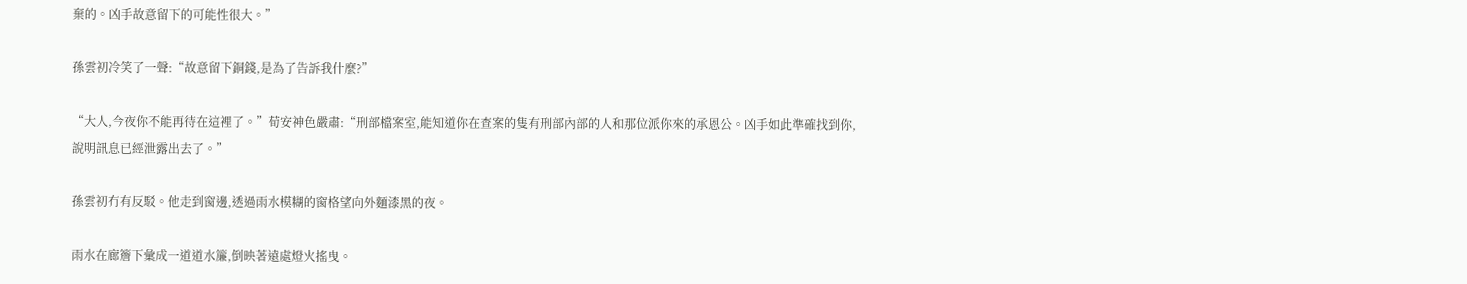棄的。凶手故意留下的可能性很大。”

孫雲初冷笑了一聲:“故意留下銅錢,是為了告訴我什麼?”

“大人,今夜你不能再待在這裡了。”荀安神色嚴肅:“刑部檔案室,能知道你在查案的隻有刑部內部的人和那位派你來的承恩公。凶手如此準確找到你,說明訊息已經泄露出去了。”

孫雲初冇有反駁。他走到窗邊,透過雨水模糊的窗格望向外麵漆黑的夜。

雨水在廊簷下彙成一道道水簾,倒映著遠處燈火搖曳。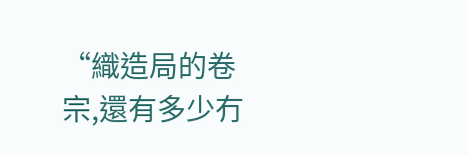“織造局的卷宗,還有多少冇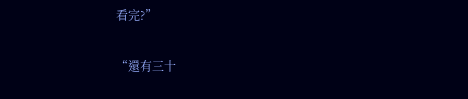看完?”

“還有三十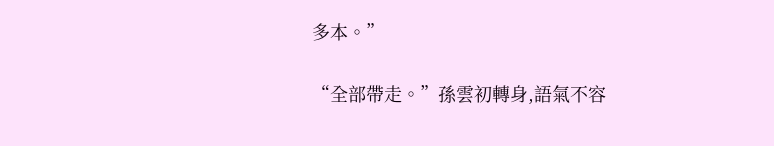多本。”

“全部帶走。”孫雲初轉身,語氣不容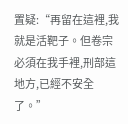置疑:“再留在這裡,我就是活靶子。但卷宗必須在我手裡,刑部這地方,已經不安全了。”